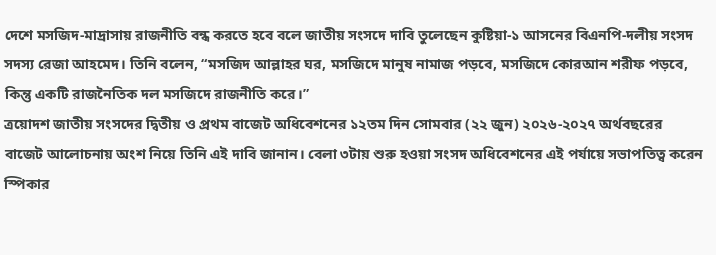দেশে মসজিদ-মাদ্রাসায় রাজনীতি বন্ধ করতে হবে বলে জাতীয় সংসদে দাবি তুলেছেন কুষ্টিয়া-১ আসনের বিএনপি-দলীয় সংসদ সদস্য রেজা আহমেদ। তিনি বলেন, “মসজিদ আল্লাহর ঘর, মসজিদে মানুষ নামাজ পড়বে, মসজিদে কোরআন শরীফ পড়বে, কিন্তু একটি রাজনৈতিক দল মসজিদে রাজনীতি করে।”
ত্রয়োদশ জাতীয় সংসদের দ্বিতীয় ও প্রথম বাজেট অধিবেশনের ১২তম দিন সোমবার (২২ জুন) ২০২৬-২০২৭ অর্থবছরের বাজেট আলোচনায় অংশ নিয়ে তিনি এই দাবি জানান। বেলা ৩টায় শুরু হওয়া সংসদ অধিবেশনের এই পর্যায়ে সভাপতিত্ব করেন স্পিকার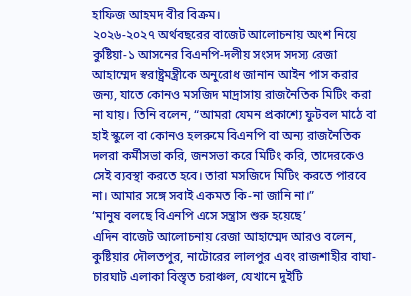হাফিজ আহমদ বীর বিক্রম।
২০২৬-২০২৭ অর্থবছরের বাজেট আলোচনায় অংশ নিয়ে কুষ্টিয়া-১ আসনের বিএনপি-দলীয় সংসদ সদস্য রেজা আহাম্মেদ স্বরাষ্ট্রমন্ত্রীকে অনুরোধ জানান আইন পাস করার জন্য, যাতে কোনও মসজিদ মাদ্রাসায় রাজনৈতিক মিটিং করা না যায়। তিনি বলেন, “আমরা যেমন প্রকাশ্যে ফুটবল মাঠে বা হাই স্কুলে বা কোনও হলরুমে বিএনপি বা অন্য রাজনৈতিক দলরা কর্মীসভা করি, জনসভা করে মিটিং করি, তাদেরকেও সেই ব্যবস্থা করতে হবে। তারা মসজিদে মিটিং করতে পারবে না। আমার সঙ্গে সবাই একমত কি-না জানি না।”
‘মানুষ বলছে বিএনপি এসে সন্ত্রাস শুরু হয়েছে’
এদিন বাজেট আলোচনায় রেজা আহাম্মেদ আরও বলেন, কুষ্টিয়ার দৌলতপুর, নাটোরের লালপুর এবং রাজশাহীর বাঘা-চারঘাট এলাকা বিস্তৃত চরাঞ্চল, যেখানে দুইটি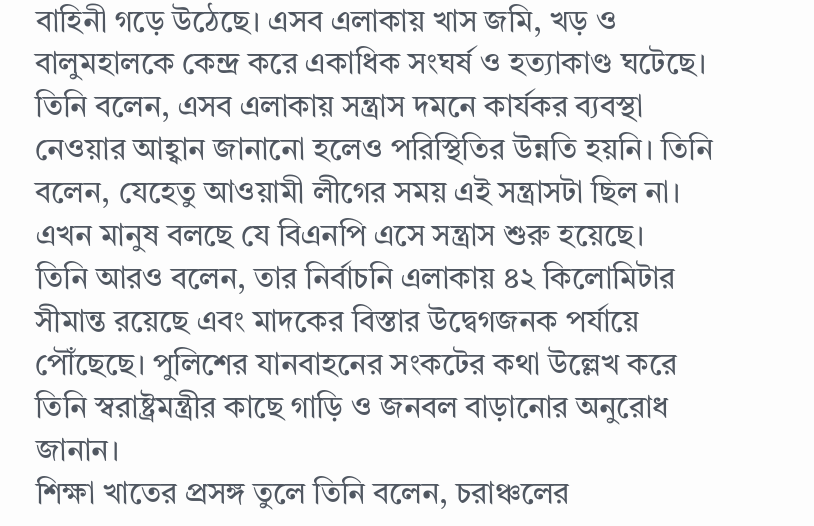বাহিনী গড়ে উঠেছে। এসব এলাকায় খাস জমি, খড় ও বালুমহালকে কেন্দ্র করে একাধিক সংঘর্ষ ও হত্যাকাণ্ড ঘটেছে।
তিনি বলেন, এসব এলাকায় সন্ত্রাস দমনে কার্যকর ব্যবস্থা নেওয়ার আহ্বান জানানো হলেও পরিস্থিতির উন্নতি হয়নি। তিনি বলেন, যেহেতু আওয়ামী লীগের সময় এই সন্ত্রাসটা ছিল না। এখন মানুষ বলছে যে বিএনপি এসে সন্ত্রাস শুরু হয়েছে।
তিনি আরও বলেন, তার নির্বাচনি এলাকায় ৪২ কিলোমিটার সীমান্ত রয়েছে এবং মাদকের বিস্তার উদ্বেগজনক পর্যায়ে পৌঁছেছে। পুলিশের যানবাহনের সংকটের কথা উল্লেখ করে তিনি স্বরাষ্ট্রমন্ত্রীর কাছে গাড়ি ও জনবল বাড়ানোর অনুরোধ জানান।
শিক্ষা খাতের প্রসঙ্গ তুলে তিনি বলেন, চরাঞ্চলের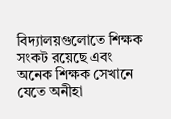বিদ্যালয়গুলোতে শিক্ষক সংকট রয়েছে এবং অনেক শিক্ষক সেখানে যেতে অনীহা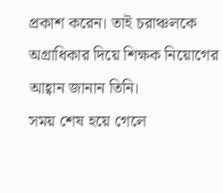প্রকাশ করেন। তাই চরাঞ্চলকে অগ্রাধিকার দিয়ে শিক্ষক নিয়োগের আহ্বান জানান তিনি।
সময় শেষ হয়ে গেলে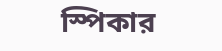স্পিকার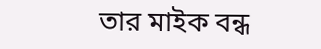তার মাইক বন্ধ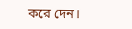করে দেন।